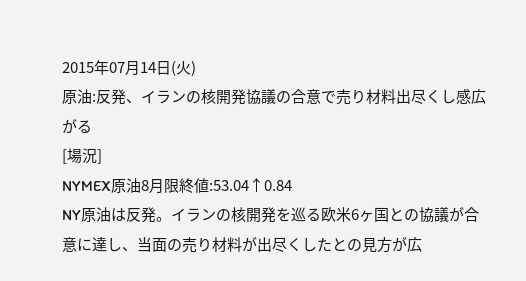2015年07月14日(火)
原油:反発、イランの核開発協議の合意で売り材料出尽くし感広がる
[場況]
NYMEX原油8月限終値:53.04↑0.84
NY原油は反発。イランの核開発を巡る欧米6ヶ国との協議が合意に達し、当面の売り材料が出尽くしたとの見方が広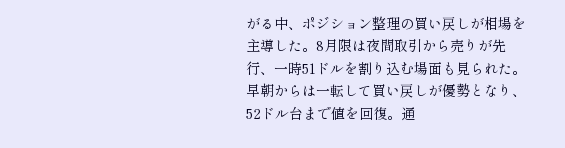がる中、ポジション整理の買い戻しが相場を主導した。8月限は夜間取引から売りが先行、一時51ドルを割り込む場面も見られた。早朝からは一転して買い戻しが優勢となり、52ドル台まで値を回復。通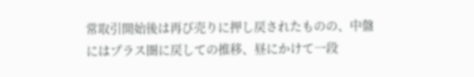常取引開始後は再び売りに押し戻されたものの、中盤にはプラス圏に戻しての推移、昼にかけて一段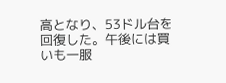高となり、53ドル台を回復した。午後には買いも一服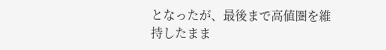となったが、最後まで高値圏を維持したまま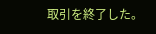取引を終了した。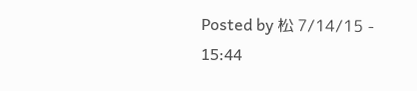Posted by 松 7/14/15 - 15:44